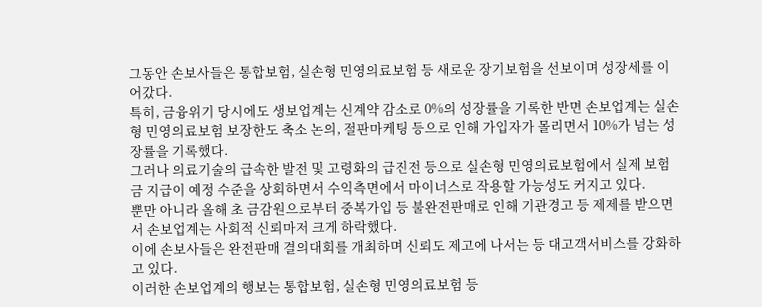그동안 손보사들은 통합보험, 실손형 민영의료보험 등 새로운 장기보험을 선보이며 성장세를 이어갔다.
특히, 금융위기 당시에도 생보업계는 신계약 감소로 0%의 성장률을 기록한 반면 손보업계는 실손형 민영의료보험 보장한도 축소 논의, 절판마케팅 등으로 인해 가입자가 몰리면서 10%가 넘는 성장률을 기록했다.
그러나 의료기술의 급속한 발전 및 고령화의 급진전 등으로 실손형 민영의료보험에서 실제 보험금 지급이 예정 수준을 상회하면서 수익측면에서 마이너스로 작용할 가능성도 커지고 있다.
뿐만 아니라 올해 초 금감원으로부터 중복가입 등 불완전판매로 인해 기관경고 등 제제를 받으면서 손보업계는 사회적 신뢰마저 크게 하락했다.
이에 손보사들은 완전판매 결의대회를 개최하며 신뢰도 제고에 나서는 등 대고객서비스를 강화하고 있다.
이러한 손보업계의 행보는 통합보험, 실손형 민영의료보험 등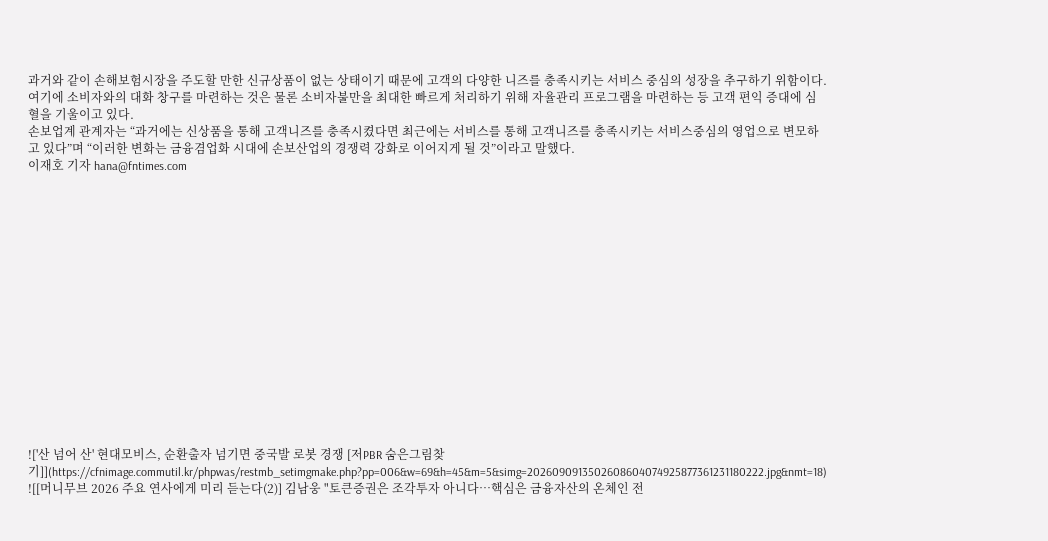과거와 같이 손해보험시장을 주도할 만한 신규상품이 없는 상태이기 때문에 고객의 다양한 니즈를 충족시키는 서비스 중심의 성장을 추구하기 위함이다. 여기에 소비자와의 대화 창구를 마련하는 것은 물론 소비자불만을 최대한 빠르게 처리하기 위해 자율관리 프로그램을 마련하는 등 고객 편익 증대에 심혈을 기울이고 있다.
손보업계 관계자는 “과거에는 신상품을 통해 고객니즈를 충족시켰다면 최근에는 서비스를 통해 고객니즈를 충족시키는 서비스중심의 영업으로 변모하고 있다”며 “이러한 변화는 금융겸업화 시대에 손보산업의 경쟁력 강화로 이어지게 될 것”이라고 말했다.
이재호 기자 hana@fntimes.com
















!['산 넘어 산' 현대모비스, 순환출자 넘기면 중국발 로봇 경쟁 [저PBR 숨은그림찾기]](https://cfnimage.commutil.kr/phpwas/restmb_setimgmake.php?pp=006&w=69&h=45&m=5&simg=2026090913502608604074925877361231180222.jpg&nmt=18)
![[머니무브 2026 주요 연사에게 미리 듣는다(2)] 김남웅 "토큰증권은 조각투자 아니다…핵심은 금융자산의 온체인 전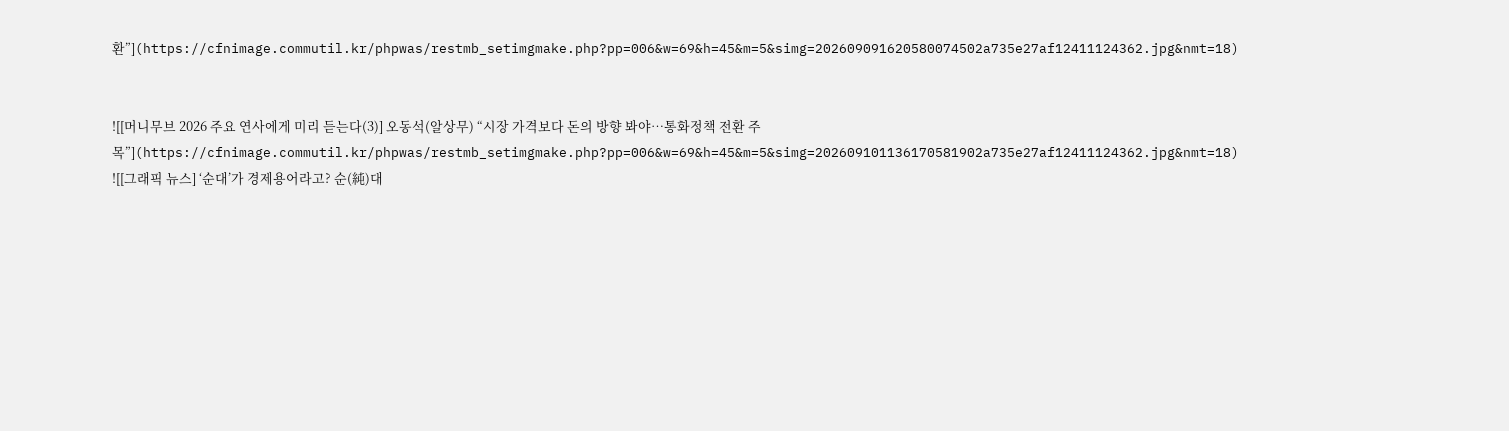환”](https://cfnimage.commutil.kr/phpwas/restmb_setimgmake.php?pp=006&w=69&h=45&m=5&simg=202609091620580074502a735e27af12411124362.jpg&nmt=18)


![[머니무브 2026 주요 연사에게 미리 듣는다(3)] 오동석(알상무) “시장 가격보다 돈의 방향 봐야…통화정책 전환 주목”](https://cfnimage.commutil.kr/phpwas/restmb_setimgmake.php?pp=006&w=69&h=45&m=5&simg=202609101136170581902a735e27af12411124362.jpg&nmt=18)
![[그래픽 뉴스] ‘순대’가 경제용어라고? 순(純)대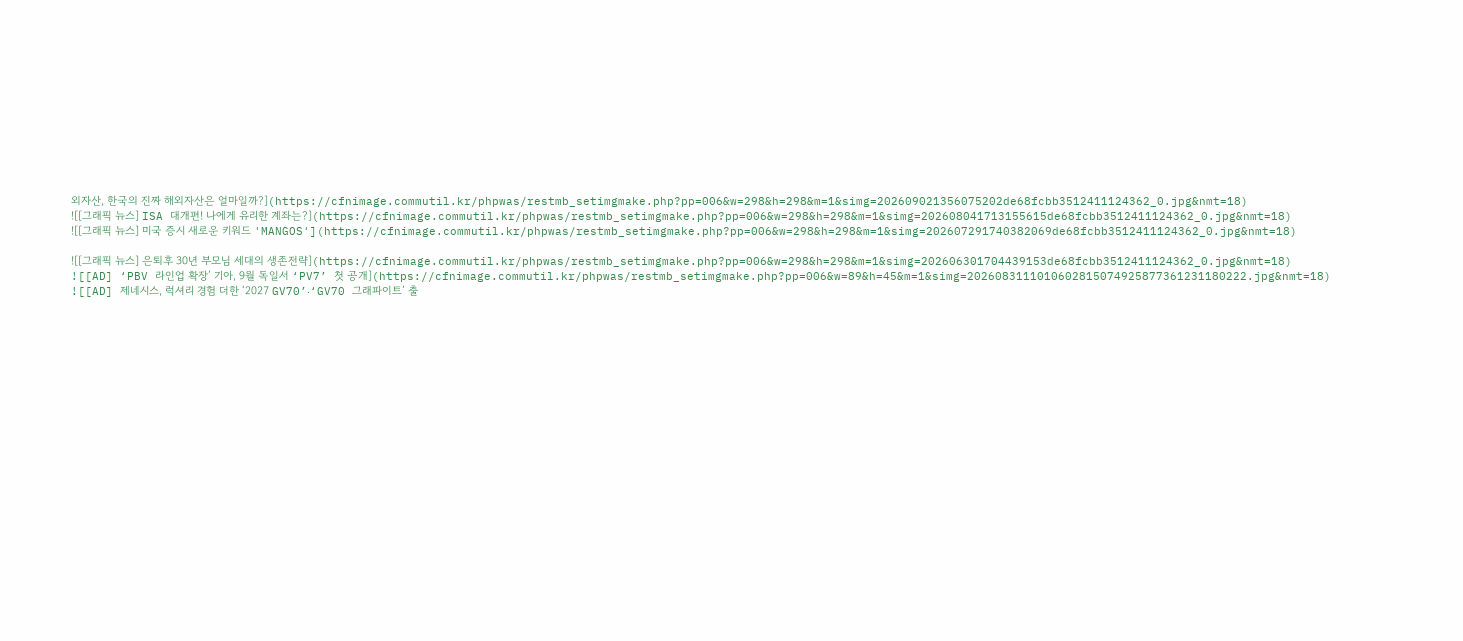외자산, 한국의 진짜 해외자산은 얼마일까?](https://cfnimage.commutil.kr/phpwas/restmb_setimgmake.php?pp=006&w=298&h=298&m=1&simg=202609021356075202de68fcbb3512411124362_0.jpg&nmt=18)
![[그래픽 뉴스] ISA 대개편! 나에게 유리한 계좌는?](https://cfnimage.commutil.kr/phpwas/restmb_setimgmake.php?pp=006&w=298&h=298&m=1&simg=202608041713155615de68fcbb3512411124362_0.jpg&nmt=18)
![[그래픽 뉴스] 미국 증시 새로운 키워드 'MANGOS'](https://cfnimage.commutil.kr/phpwas/restmb_setimgmake.php?pp=006&w=298&h=298&m=1&simg=202607291740382069de68fcbb3512411124362_0.jpg&nmt=18)

![[그래픽 뉴스] 은퇴후 30년 부모님 세대의 생존전략](https://cfnimage.commutil.kr/phpwas/restmb_setimgmake.php?pp=006&w=298&h=298&m=1&simg=202606301704439153de68fcbb3512411124362_0.jpg&nmt=18)
![[AD] ‘PBV 라인업 확장’ 기아, 9월 독일서 ‘PV7’ 첫 공개](https://cfnimage.commutil.kr/phpwas/restmb_setimgmake.php?pp=006&w=89&h=45&m=1&simg=2026083111010602815074925877361231180222.jpg&nmt=18)
![[AD] 제네시스, 럭셔리 경험 더한 ‘2027 GV70’‧‘GV70 그래파이트’ 출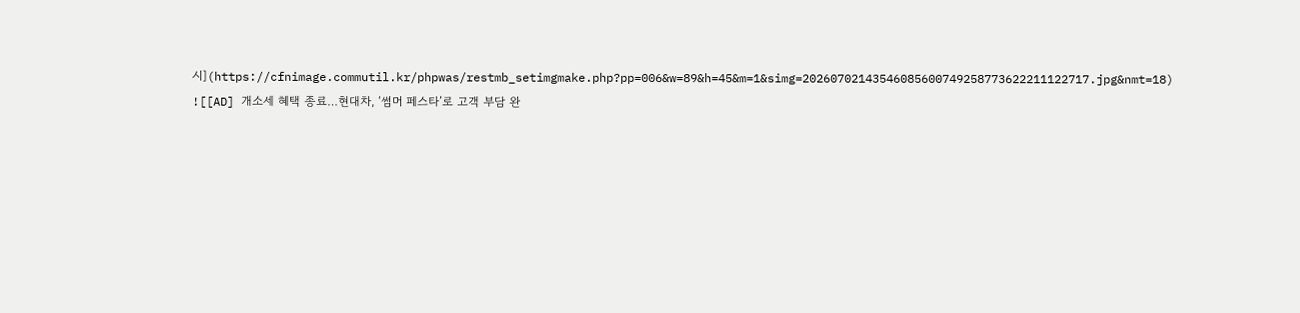시](https://cfnimage.commutil.kr/phpwas/restmb_setimgmake.php?pp=006&w=89&h=45&m=1&simg=20260702143546085600749258773622211122717.jpg&nmt=18)
![[AD] 개소세 혜택 종료…현대차, ‘썸머 페스타’로 고객 부담 완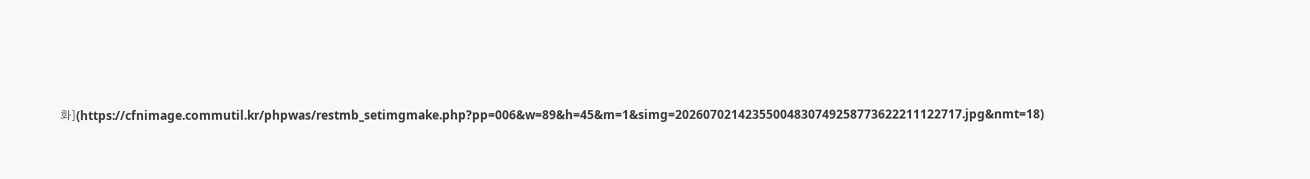화](https://cfnimage.commutil.kr/phpwas/restmb_setimgmake.php?pp=006&w=89&h=45&m=1&simg=20260702142355004830749258773622211122717.jpg&nmt=18)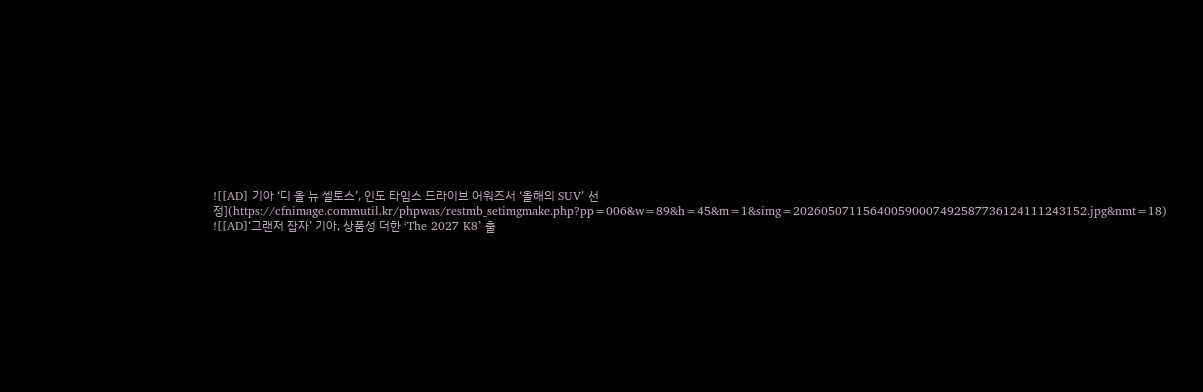![[AD] 기아 ‘디 올 뉴 셀토스’, 인도 타임스 드라이브 어워즈서 ‘올해의 SUV’ 선정](https://cfnimage.commutil.kr/phpwas/restmb_setimgmake.php?pp=006&w=89&h=45&m=1&simg=202605071156400590007492587736124111243152.jpg&nmt=18)
![[AD]‘그랜저 잡자’ 기아, 상품성 더한 ‘The 2027 K8’ 출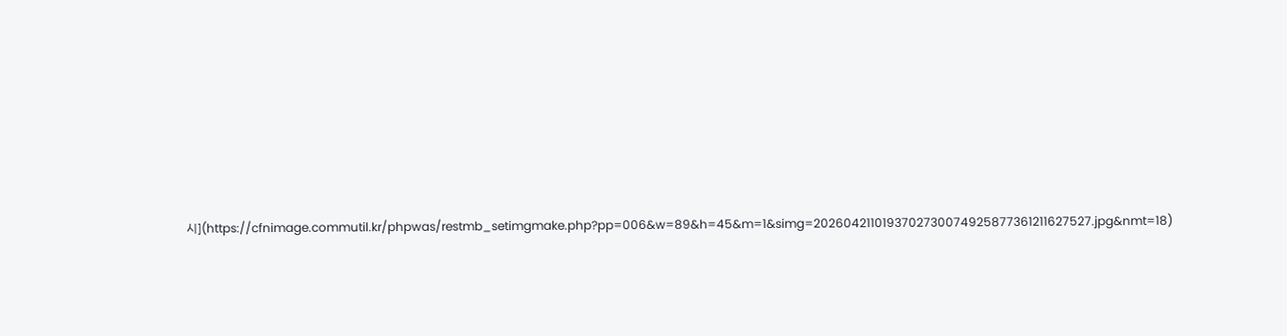시](https://cfnimage.commutil.kr/phpwas/restmb_setimgmake.php?pp=006&w=89&h=45&m=1&simg=2026042110193702730074925877361211627527.jpg&nmt=18)